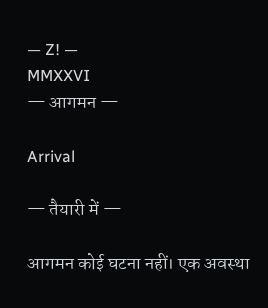— Z! —
MMXXVI
— आगमन —

Arrival

— तैयारी में —

आगमन कोई घटना नहीं। एक अवस्था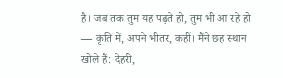है। जब तक तुम यह पढ़ते हो, तुम भी आ रहे हो — कृति में, अपने भीतर, कहीं। मैंने छह स्थान खोले हैं: देहरी,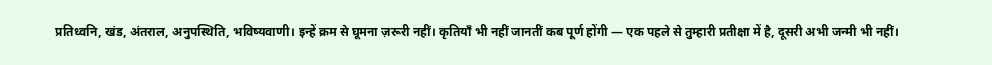प्रतिध्वनि, खंड, अंतराल, अनुपस्थिति, भविष्यवाणी। इन्हें क्रम से घूमना ज़रूरी नहीं। कृतियाँ भी नहीं जानतीं कब पूर्ण होंगी — एक पहले से तुम्हारी प्रतीक्षा में है, दूसरी अभी जन्मी भी नहीं।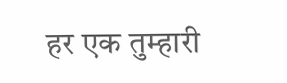हर एक तुम्हारी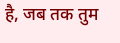है, जब तक तुम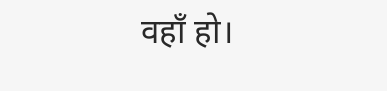वहाँ हो।